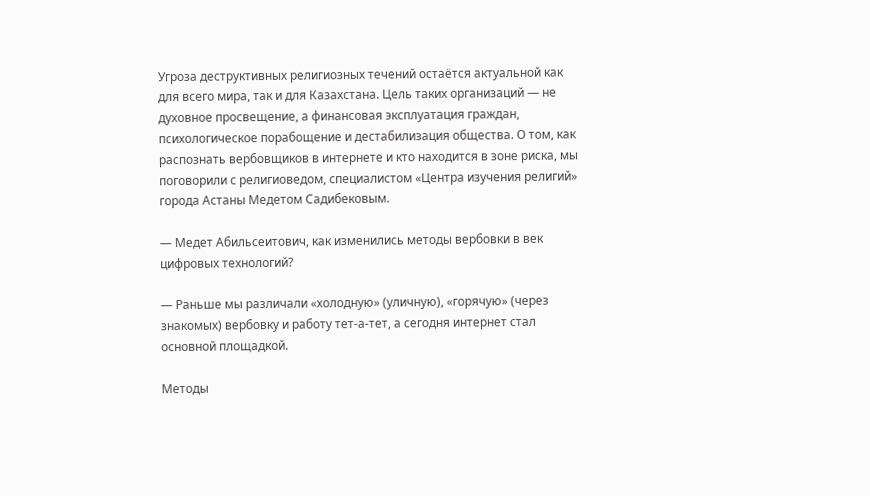Угроза деструктивных религиозных течений остаётся актуальной как для всего мира, так и для Казахстана. Цель таких организаций — не духовное просвещение, а финансовая эксплуатация граждан, психологическое порабощение и дестабилизация общества. О том, как распознать вербовщиков в интернете и кто находится в зоне риска, мы поговорили с религиоведом, специалистом «Центра изучения религий» города Астаны Медетом Садибековым.

— Медет Абильсеитович, как изменились методы вербовки в век цифровых технологий?

— Раньше мы различали «холодную» (уличную), «горячую» (через знакомых) вербовку и работу тет-а-тет, а сегодня интернет стал основной площадкой.

Методы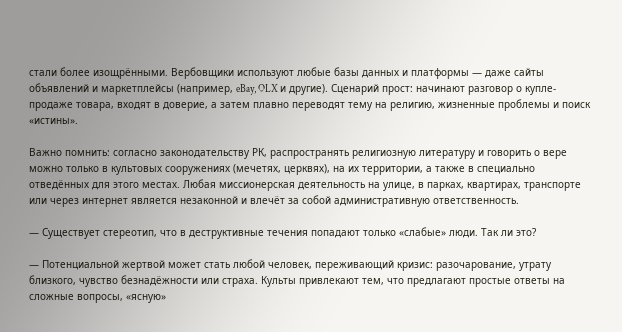стали более изощрёнными. Вербовщики используют любые базы данных и платформы — даже сайты объявлений и маркетплейсы (например, eBay, OLX и другие). Сценарий прост: начинают разговор о купле-продаже товара, входят в доверие, а затем плавно переводят тему на религию, жизненные проблемы и поиск «истины».

Важно помнить: согласно законодательству РК, распространять религиозную литературу и говорить о вере можно только в культовых сооружениях (мечетях, церквях), на их территории, а также в специально отведённых для этого местах. Любая миссионерская деятельность на улице, в парках, квартирах, транспорте или через интернет является незаконной и влечёт за собой административную ответственность.

— Существует стереотип, что в деструктивные течения попадают только «слабые» люди. Так ли это?

— Потенциальной жертвой может стать любой человек, переживающий кризис: разочарование, утрату близкого, чувство безнадёжности или страха. Культы привлекают тем, что предлагают простые ответы на сложные вопросы, «ясную»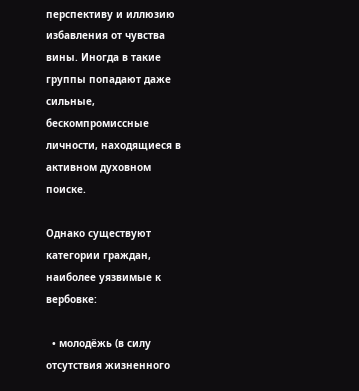перспективу и иллюзию избавления от чувства вины. Иногда в такие группы попадают даже сильные, бескомпромиссные личности, находящиеся в активном духовном поиске.

Однако существуют категории граждан, наиболее уязвимые к вербовке:

  • молодёжь (в силу отсутствия жизненного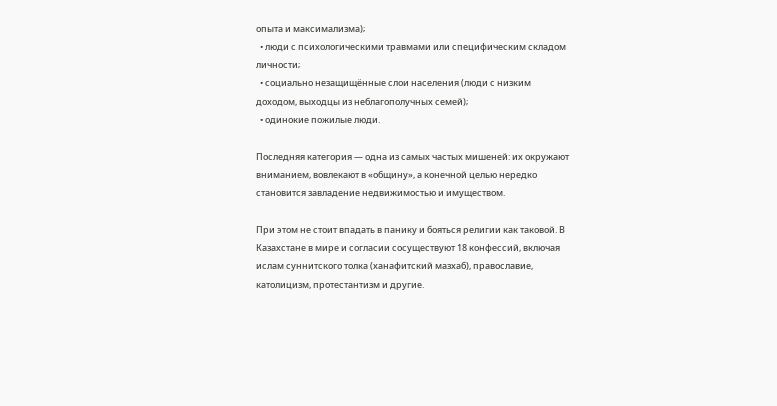опыта и максимализма);
  • люди с психологическими травмами или специфическим складом личности;
  • социально незащищённые слои населения (люди с низким доходом, выходцы из неблагополучных семей);
  • одинокие пожилые люди.

Последняя категория — одна из самых частых мишеней: их окружают вниманием, вовлекают в «общину», а конечной целью нередко становится завладение недвижимостью и имуществом.

При этом не стоит впадать в панику и бояться религии как таковой. В Казахстане в мире и согласии сосуществуют 18 конфессий, включая ислам суннитского толка (ханафитский мазхаб), православие, католицизм, протестантизм и другие.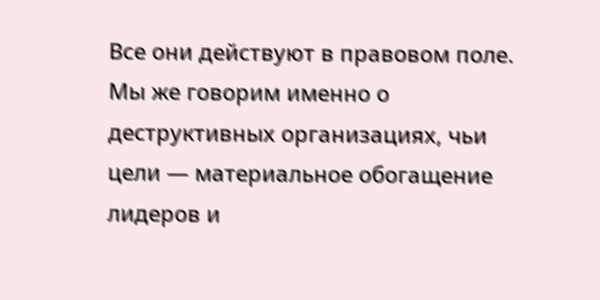Все они действуют в правовом поле. Мы же говорим именно о деструктивных организациях, чьи цели — материальное обогащение лидеров и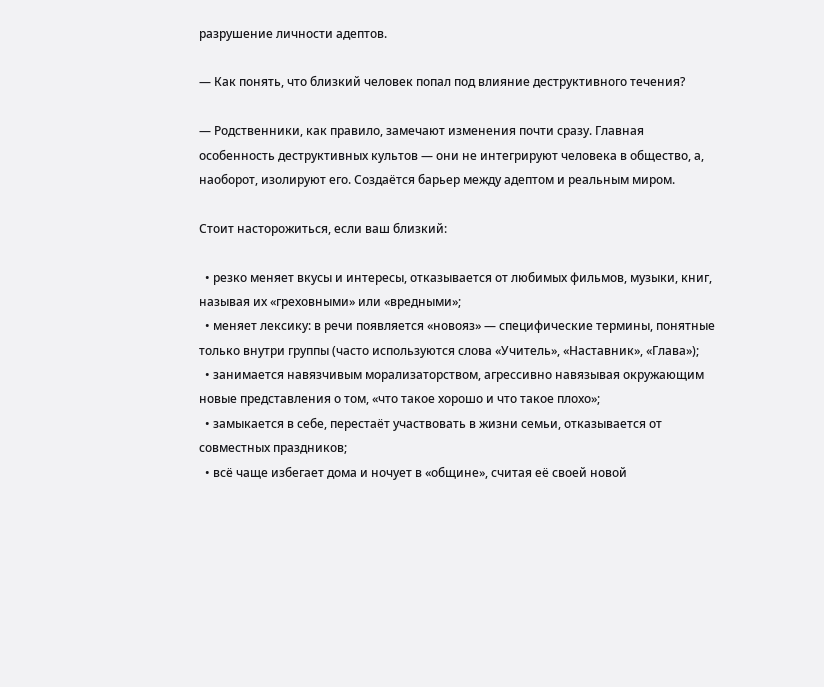разрушение личности адептов.

— Как понять, что близкий человек попал под влияние деструктивного течения?

— Родственники, как правило, замечают изменения почти сразу. Главная особенность деструктивных культов — они не интегрируют человека в общество, а, наоборот, изолируют его. Создаётся барьер между адептом и реальным миром.

Стоит насторожиться, если ваш близкий:

  • резко меняет вкусы и интересы, отказывается от любимых фильмов, музыки, книг, называя их «греховными» или «вредными»;
  • меняет лексику: в речи появляется «новояз» — специфические термины, понятные только внутри группы (часто используются слова «Учитель», «Наставник», «Глава»);
  • занимается навязчивым морализаторством, агрессивно навязывая окружающим новые представления о том, «что такое хорошо и что такое плохо»;
  • замыкается в себе, перестаёт участвовать в жизни семьи, отказывается от совместных праздников;
  • всё чаще избегает дома и ночует в «общине», считая её своей новой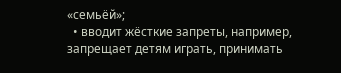«семьёй»;
  • вводит жёсткие запреты, например, запрещает детям играть, принимать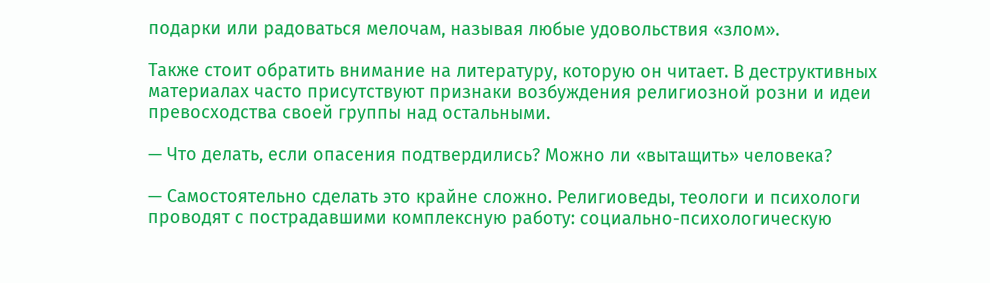подарки или радоваться мелочам, называя любые удовольствия «злом».

Также стоит обратить внимание на литературу, которую он читает. В деструктивных материалах часто присутствуют признаки возбуждения религиозной розни и идеи превосходства своей группы над остальными.

— Что делать, если опасения подтвердились? Можно ли «вытащить» человека?

— Самостоятельно сделать это крайне сложно. Религиоведы, теологи и психологи проводят с пострадавшими комплексную работу: социально-психологическую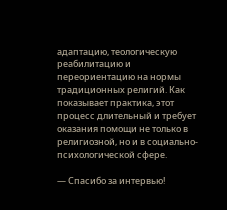адаптацию, теологическую реабилитацию и переориентацию на нормы традиционных религий. Как показывает практика, этот процесс длительный и требует оказания помощи не только в религиозной, но и в социально-психологической сфере.

— Спасибо за интервью!